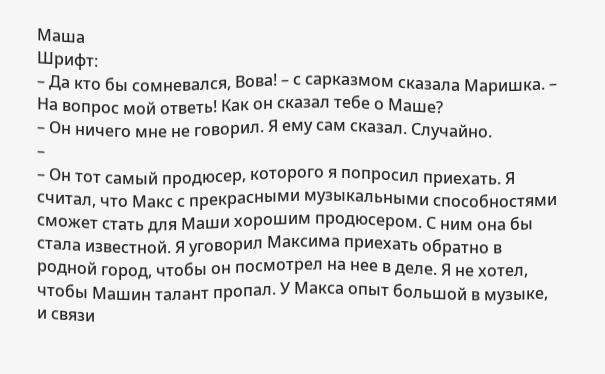Маша
Шрифт:
– Да кто бы сомневался, Вова! – с сарказмом сказала Маришка. – На вопрос мой ответь! Как он сказал тебе о Маше?
– Он ничего мне не говорил. Я ему сам сказал. Случайно.
–
– Он тот самый продюсер, которого я попросил приехать. Я считал, что Макс с прекрасными музыкальными способностями сможет стать для Маши хорошим продюсером. С ним она бы стала известной. Я уговорил Максима приехать обратно в родной город, чтобы он посмотрел на нее в деле. Я не хотел, чтобы Машин талант пропал. У Макса опыт большой в музыке, и связи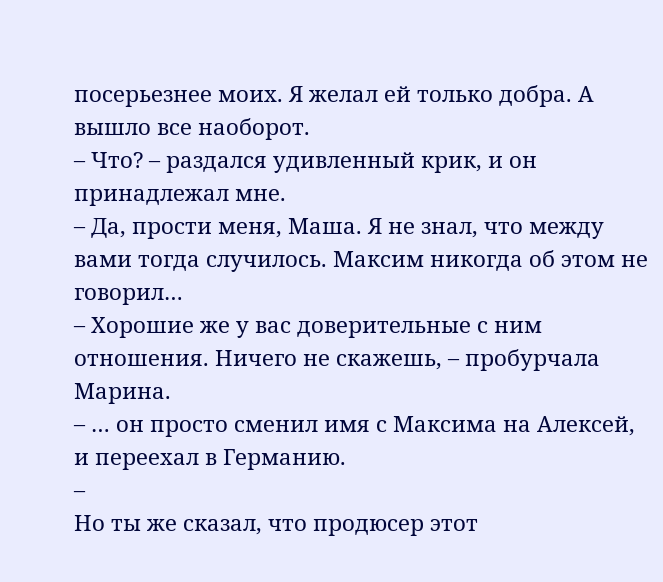посерьезнее моих. Я желал ей только добра. А вышло все наоборот.
– Что? – раздался удивленный крик, и он принадлежал мне.
– Да, прости меня, Маша. Я не знал, что между вами тогда случилось. Максим никогда об этом не говорил…
– Хорошие же у вас доверительные с ним отношения. Ничего не скажешь, – пробурчала Марина.
– … он просто сменил имя с Максима на Алексей, и переехал в Германию.
–
Но ты же сказал, что продюсер этот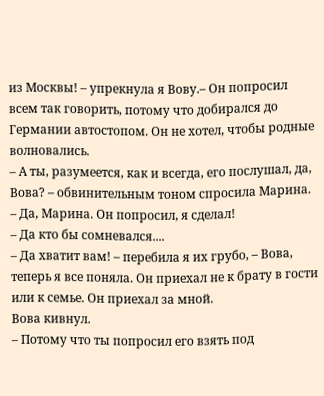из Москвы! – упрекнула я Вову.– Он попросил всем так говорить, потому что добирался до Германии автостопом. Он не хотел, чтобы родные волновались.
– А ты, разумеется, как и всегда, его послушал, да, Вова? – обвинительным тоном спросила Марина.
– Да, Марина. Он попросил, я сделал!
– Да кто бы сомневался....
– Да хватит вам! – перебила я их грубо, – Вова, теперь я все поняла. Он приехал не к брату в гости или к семье. Он приехал за мной.
Вова кивнул.
– Потому что ты попросил его взять под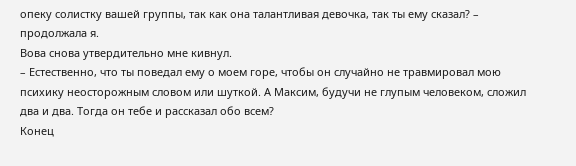опеку солистку вашей группы, так как она талантливая девочка, так ты ему сказал? – продолжала я.
Вова снова утвердительно мне кивнул.
– Естественно, что ты поведал ему о моем горе, чтобы он случайно не травмировал мою психику неосторожным словом или шуткой. А Максим, будучи не глупым человеком, сложил два и два. Тогда он тебе и рассказал обо всем?
Конец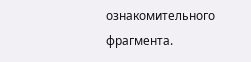ознакомительного фрагмента.